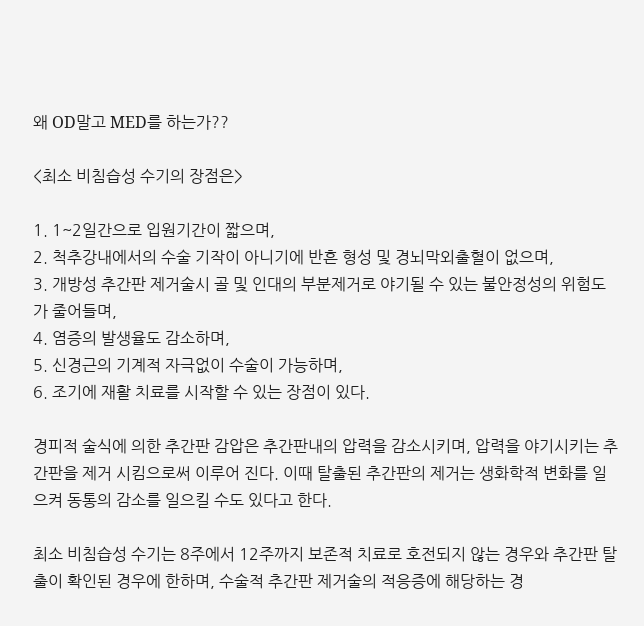왜 OD말고 MED를 하는가??

<최소 비침습성 수기의 장점은>

1. 1~2일간으로 입원기간이 짧으며,
2. 척추강내에서의 수술 기작이 아니기에 반흔 형성 및 경뇌막외출혈이 없으며,
3. 개방성 추간판 제거술시 골 및 인대의 부분제거로 야기될 수 있는 불안정성의 위험도가 줄어들며,
4. 염증의 발생율도 감소하며,
5. 신경근의 기계적 자극없이 수술이 가능하며,
6. 조기에 재활 치료를 시작할 수 있는 장점이 있다.

경피적 술식에 의한 추간판 감압은 추간판내의 압력을 감소시키며, 압력을 야기시키는 추간판을 제거 시킴으로써 이루어 진다. 이때 탈출된 추간판의 제거는 생화학적 변화를 일으켜 동통의 감소를 일으킬 수도 있다고 한다.

최소 비침습성 수기는 8주에서 12주까지 보존적 치료로 호전되지 않는 경우와 추간판 탈출이 확인된 경우에 한하며, 수술적 추간판 제거술의 적응증에 해당하는 경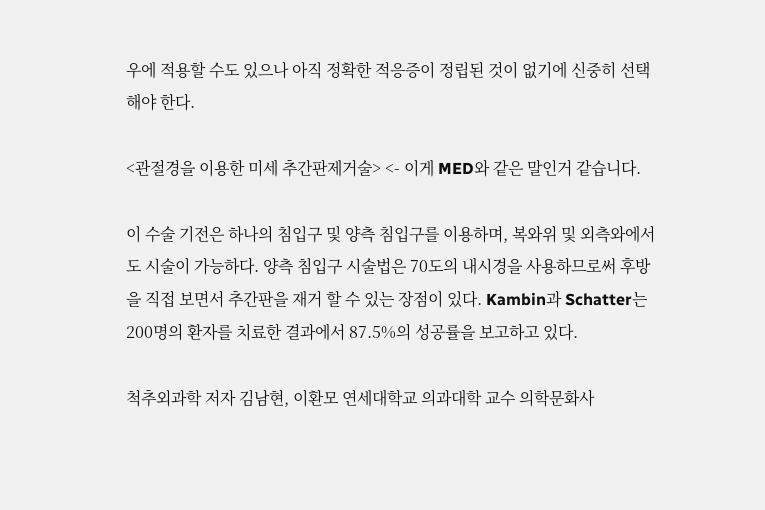우에 적용할 수도 있으나 아직 정확한 적응증이 정립된 것이 없기에 신중히 선택해야 한다.

<관절경을 이용한 미세 추간판제거술> <- 이게 MED와 같은 말인거 같습니다.

이 수술 기전은 하나의 침입구 및 양측 침입구를 이용하며, 복와위 및 외측와에서도 시술이 가능하다. 양측 침입구 시술법은 70도의 내시경을 사용하므로써 후방을 직접 보면서 추간판을 재거 할 수 있는 장점이 있다. Kambin과 Schatter는 200명의 환자를 치료한 결과에서 87.5%의 성공률을 보고하고 있다.

척추외과학 저자 김남현, 이환모 연세대학교 의과대학 교수 의학문화사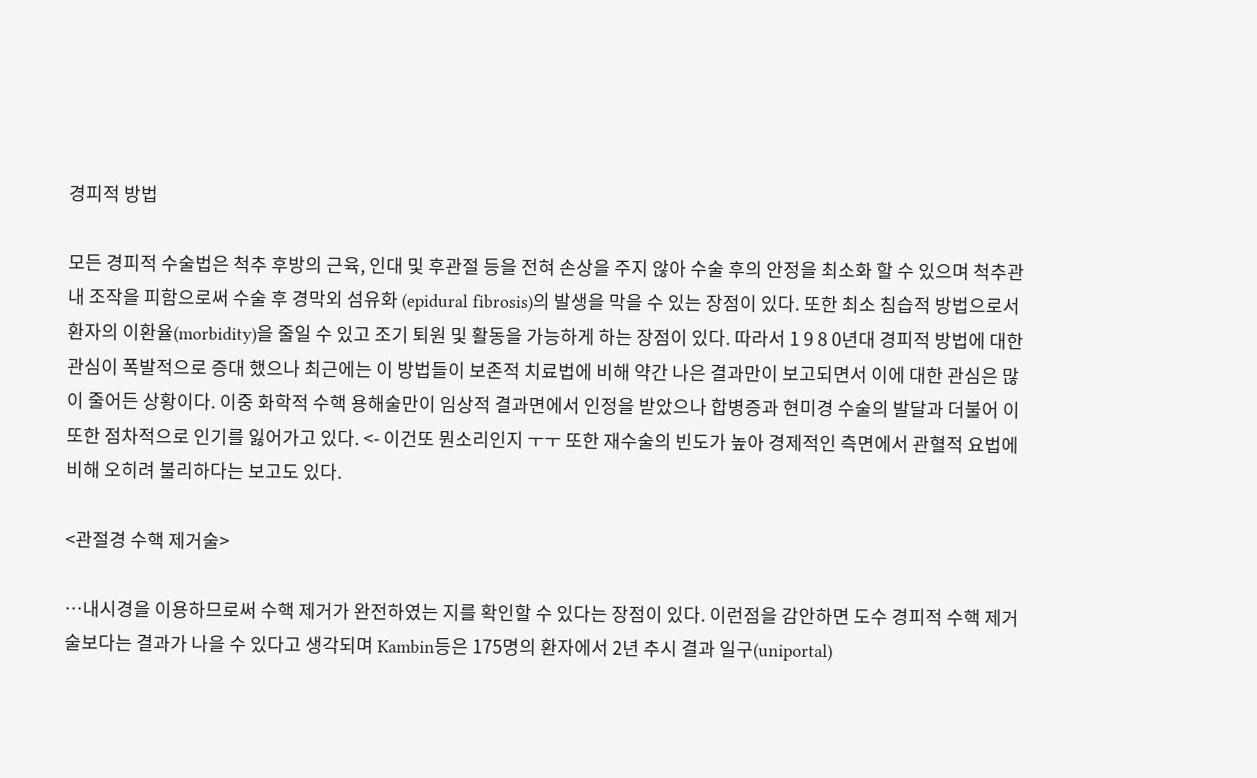경피적 방법

모든 경피적 수술법은 척추 후방의 근육, 인대 및 후관절 등을 전혀 손상을 주지 않아 수술 후의 안정을 최소화 할 수 있으며 척추관내 조작을 피함으로써 수술 후 경막외 섬유화 (epidural fibrosis)의 발생을 막을 수 있는 장점이 있다. 또한 최소 침습적 방법으로서 환자의 이환율(morbidity)을 줄일 수 있고 조기 퇴원 및 활동을 가능하게 하는 장점이 있다. 따라서 1 9 8 0년대 경피적 방법에 대한 관심이 폭발적으로 증대 했으나 최근에는 이 방법들이 보존적 치료법에 비해 약간 나은 결과만이 보고되면서 이에 대한 관심은 많이 줄어든 상황이다. 이중 화학적 수핵 용해술만이 임상적 결과면에서 인정을 받았으나 합병증과 현미경 수술의 발달과 더불어 이 또한 점차적으로 인기를 잃어가고 있다. <- 이건또 뭔소리인지 ㅜㅜ 또한 재수술의 빈도가 높아 경제적인 측면에서 관혈적 요법에 비해 오히려 불리하다는 보고도 있다.

<관절경 수핵 제거술>

…내시경을 이용하므로써 수핵 제거가 완전하였는 지를 확인할 수 있다는 장점이 있다. 이런점을 감안하면 도수 경피적 수핵 제거술보다는 결과가 나을 수 있다고 생각되며 Kambin등은 175명의 환자에서 2년 추시 결과 일구(uniportal)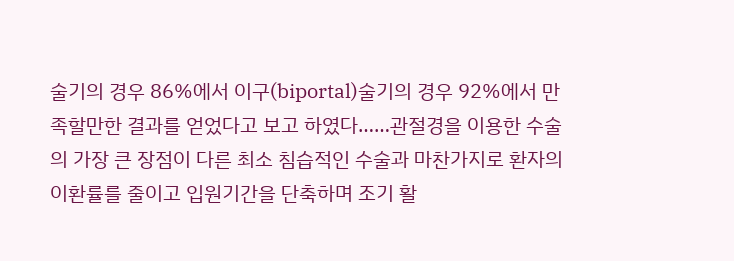술기의 경우 86%에서 이구(biportal)술기의 경우 92%에서 만족할만한 결과를 얻었다고 보고 하였다……관절경을 이용한 수술의 가장 큰 장점이 다른 최소 침습적인 수술과 마찬가지로 환자의 이환률를 줄이고 입원기간을 단축하며 조기 활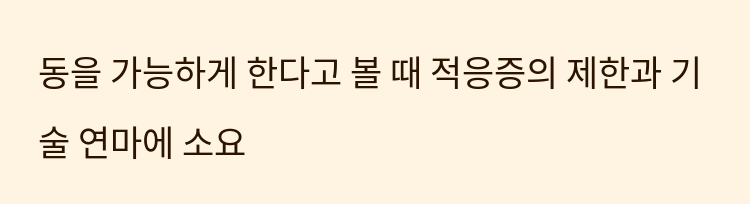동을 가능하게 한다고 볼 때 적응증의 제한과 기술 연마에 소요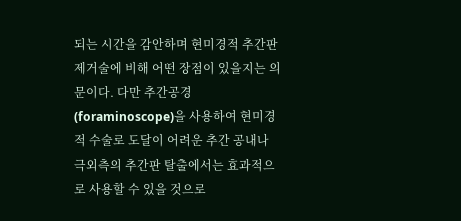되는 시간을 감안하며 현미경적 추간판 제거술에 비해 어떤 장점이 있을지는 의문이다. 다만 추간공경(foraminoscope)을 사용하여 현미경적 수술로 도달이 어려운 추간 공내나 극외측의 추간판 탈출에서는 효과적으로 사용할 수 있을 것으로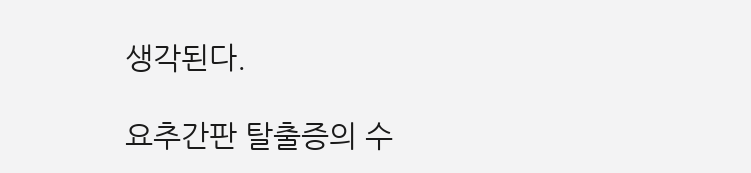생각된다.

요추간판 탈출증의 수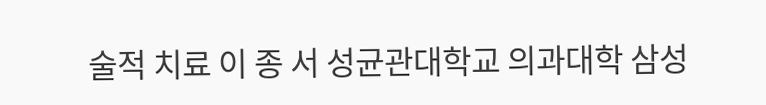술적 치료 이 종 서 성균관대학교 의과대학 삼성